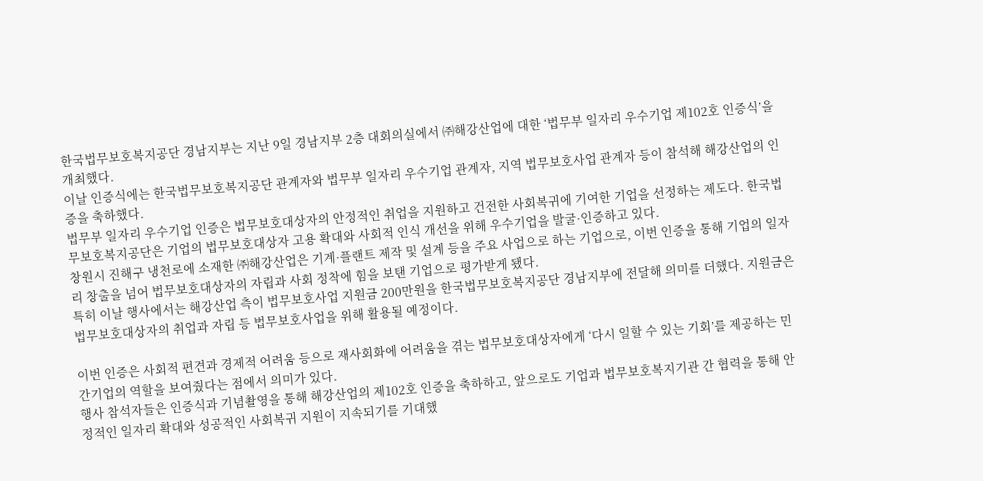한국법무보호복지공단 경남지부는 지난 9일 경남지부 2층 대회의실에서 ㈜해강산업에 대한 ‘법무부 일자리 우수기업 제102호 인증식’을 개최했다.
이날 인증식에는 한국법무보호복지공단 관계자와 법무부 일자리 우수기업 관계자, 지역 법무보호사업 관계자 등이 참석해 해강산업의 인증을 축하했다.
법무부 일자리 우수기업 인증은 법무보호대상자의 안정적인 취업을 지원하고 건전한 사회복귀에 기여한 기업을 선정하는 제도다. 한국법무보호복지공단은 기업의 법무보호대상자 고용 확대와 사회적 인식 개선을 위해 우수기업을 발굴·인증하고 있다.
창원시 진해구 냉천로에 소재한 ㈜해강산업은 기계·플랜트 제작 및 설계 등을 주요 사업으로 하는 기업으로, 이번 인증을 통해 기업의 일자리 창출을 넘어 법무보호대상자의 자립과 사회 정착에 힘을 보탠 기업으로 평가받게 됐다.
특히 이날 행사에서는 해강산업 측이 법무보호사업 지원금 200만원을 한국법무보호복지공단 경남지부에 전달해 의미를 더했다. 지원금은 법무보호대상자의 취업과 자립 등 법무보호사업을 위해 활용될 예정이다.

이번 인증은 사회적 편견과 경제적 어려움 등으로 재사회화에 어려움을 겪는 법무보호대상자에게 ‘다시 일할 수 있는 기회’를 제공하는 민간기업의 역할을 보여줬다는 점에서 의미가 있다.
행사 참석자들은 인증식과 기념촬영을 통해 해강산업의 제102호 인증을 축하하고, 앞으로도 기업과 법무보호복지기관 간 협력을 통해 안정적인 일자리 확대와 성공적인 사회복귀 지원이 지속되기를 기대했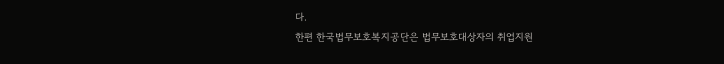다.
한편 한국법무보호복지공단은 법무보호대상자의 취업지원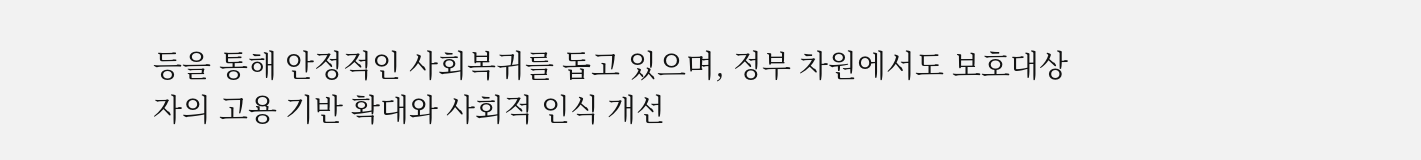등을 통해 안정적인 사회복귀를 돕고 있으며, 정부 차원에서도 보호대상자의 고용 기반 확대와 사회적 인식 개선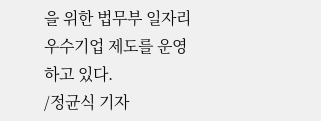을 위한 법무부 일자리 우수기업 제도를 운영하고 있다.
/정균식 기자